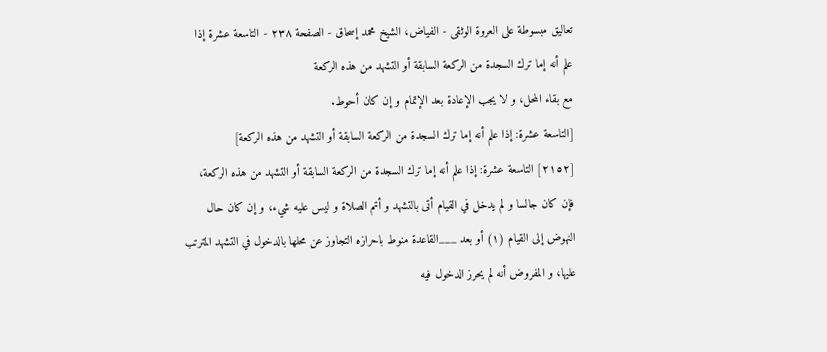تعاليق مبسوطة على العروة الوثقى - الفياض، الشيخ محمد إسحاق - الصفحة ٢٣٨ - التاسعة عشرة إذا علم أنه إما ترك السجدة من الركعة السابقة أو التشهد من هذه الركعة
مع بقاء المحل، و لا يجب الإعادة بعد الإتمام و إن كان أحوط.
[التاسعة عشرة: إذا علم أنه إما ترك السجدة من الركعة السابقة أو التشهد من هذه الركعة]
[٢١٥٢] التاسعة عشرة: إذا علم أنه إما ترك السجدة من الركعة السابقة أو التشهد من هذه الركعة، فإن كان جالسا و لم يدخل في القيام أتى بالتشهد و أتم الصلاة و ليس عليه شيء، و إن كان حال النهوض إلى القيام (١) أو بعد ___القاعدة منوط باحرازه التجاوز عن محلها بالدخول في التشهد المترتب عليها، و المفروض أنه لم يحرز الدخول فيه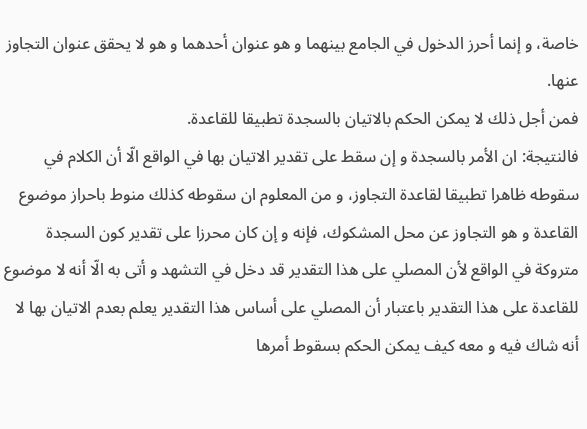خاصة، و إنما أحرز الدخول في الجامع بينهما و هو عنوان أحدهما و هو لا يحقق عنوان التجاوز عنها.
فمن أجل ذلك لا يمكن الحكم بالاتيان بالسجدة تطبيقا للقاعدة.
فالنتيجة: ان الأمر بالسجدة و إن سقط على تقدير الاتيان بها في الواقع الّا أن الكلام في سقوطه ظاهرا تطبيقا لقاعدة التجاوز، و من المعلوم ان سقوطه كذلك منوط باحراز موضوع القاعدة و هو التجاوز عن محل المشكوك، فإنه و إن كان محرزا على تقدير كون السجدة متروكة في الواقع لأن المصلي على هذا التقدير قد دخل في التشهد و أتى به الّا أنه لا موضوع للقاعدة على هذا التقدير باعتبار أن المصلي على أساس هذا التقدير يعلم بعدم الاتيان بها لا أنه شاك فيه و معه كيف يمكن الحكم بسقوط أمرها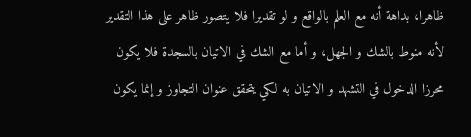ظاهرا، بداهة أنه مع العلم بالواقع و لو تقديرا فلا يتصور ظاهر على هذا التقدير لأنه منوط بالشك و الجهل، و أما مع الشك في الاتيان بالسجدة فلا يكون محرزا الدخول في التشهد و الاتيان به لكي يتحقق عنوان التجاوز و إنما يكون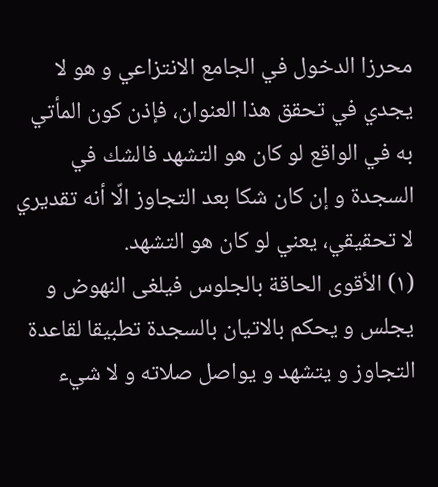محرزا الدخول في الجامع الانتزاعي و هو لا يجدي في تحقق هذا العنوان، فإذن كون المأتي به في الواقع لو كان هو التشهد فالشك في السجدة و إن كان شكا بعد التجاوز الّا أنه تقديري لا تحقيقي، يعني لو كان هو التشهد.
(١) الأقوى الحاقة بالجلوس فيلغى النهوض و يجلس و يحكم بالاتيان بالسجدة تطبيقا لقاعدة التجاوز و يتشهد و يواصل صلاته و لا شيء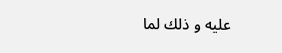عليه و ذلك لما